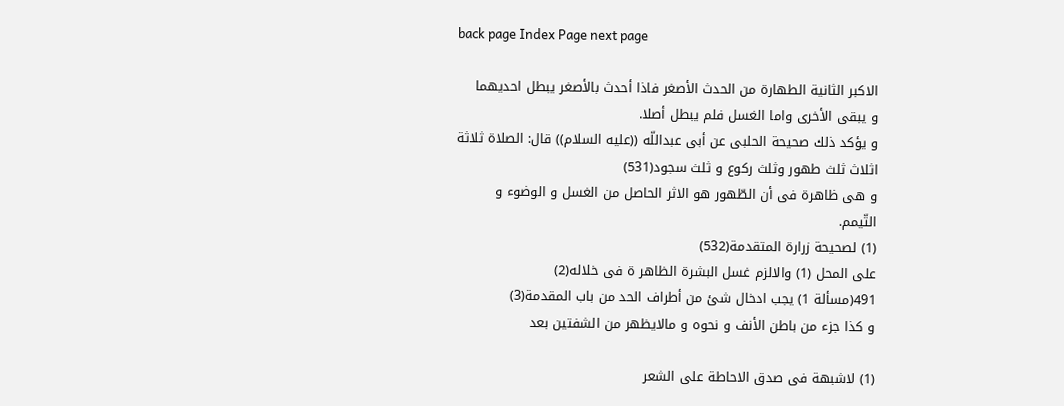back page Index Page next page

الاكبر الثانية الطهارة من الحدث الأصغر فاذا أحدث بالأصغر يبطل احديهما
و يبقى الأخرى واما الغسل فلم يبطل أصلا.
و يؤكد ذلك صحيحة الحلبى عن أبى عبداللّه ((عليه السلام)) قال: الصلاة ثلاثة
اثلاث ثلث طهور وثلث ركوع و ثلث سجود(531)
و هى ظاهرة فى أن الطّهور هو الاثر الحاصل من الغسل و الوضوء و
التّيمم.
(1) لصحيحة زرارة المتقدمة(532)
على المحل (1) والالزم غسل البشرة الظاهر ة فى خلاله(2)
491(مسألة 1) يجب ادخال شئ من أطراف الحد من باب المقدمة(3)
و كذا جزء من باطن الأنف و نحوه و مالايظهر من الشفتين بعد

(1) لاشبهة فى صدق الاحاطة على الشعر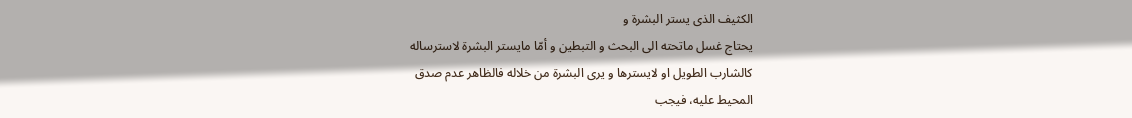الكثيف الذى يستر البشرة و
يحتاج غسل ماتحته الى البحث و التبطين و أمّا مايستر البشرة لاسترساله
كالشارب الطويل او لايسترها و يرى البشرة من خلاله فالظاهر عدم صدق
المحيط عليه، فيجب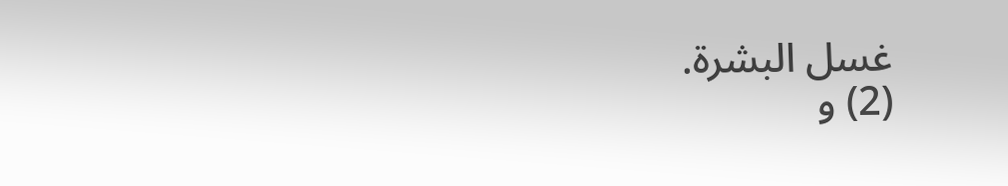غسل البشرة.
(2) و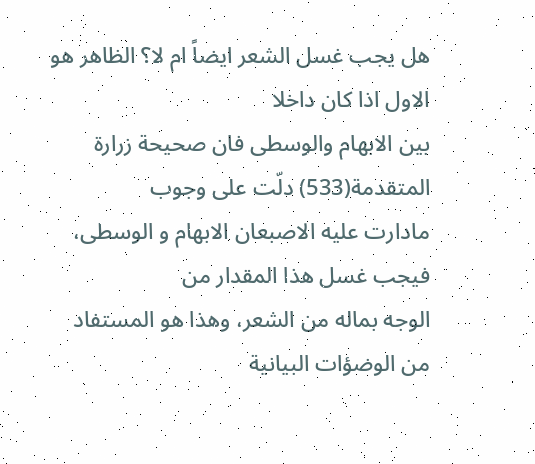هل يجب غسل الشعر ايضاً ام لا؟ الظاهر هو الاول اذا كان داخلا
بين الابهام والوسطى فان صحيحة زرارة المتقدمة(533) دلّت على وجوب
مادارت عليه الاصبعان الابهام و الوسطى، فيجب غسل هذا المقدار من
الوجه بماله من الشعر، وهذا هو المستفاد من الوضؤات البيانية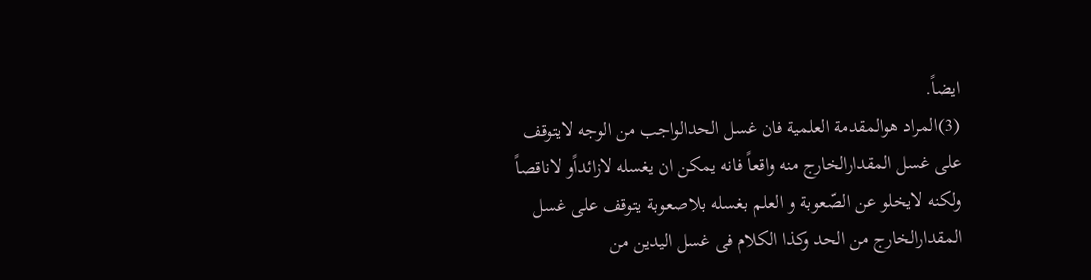ايضاً.
(3)المراد هوالمقدمة العلمية فان غسل الحدالواجب من الوجه لايتوقف
على غسل المقدارالخارج منه واقعاً فانه يمكن ان يغسله لازائداًو لاناقصاً
ولكنه لايخلو عن الصّعوبة و العلم بغسله بلاصعوبة يتوقف على غسل
المقدارالخارج من الحد وكذا الكلام فى غسل اليدين من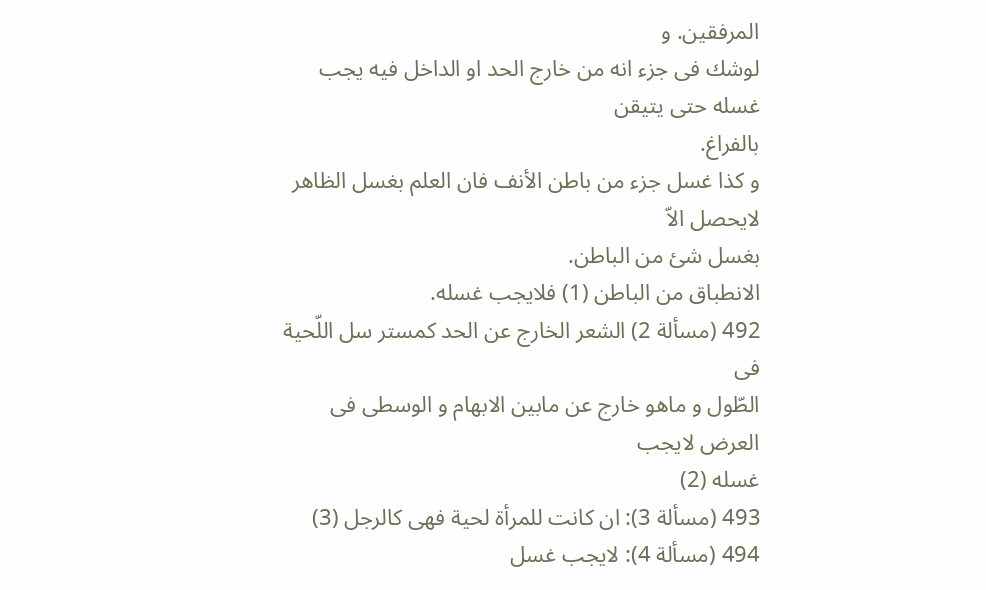المرفقين. و
لوشك فى جزء انه من خارج الحد او الداخل فيه يجب غسله حتى يتيقن
بالفراغ.
و كذا غسل جزء من باطن الأنف فان العلم بغسل الظاهر لايحصل الاّ
بغسل شئ من الباطن.
الانطباق من الباطن (1) فلايجب غسله.
492 (مسألة 2) الشعر الخارج عن الحد كمستر سل اللّحية فى
الطّول و ماهو خارج عن مابين الابهام و الوسطى فى العرض لايجب
غسله (2)
493 (مسألة 3): ان كانت للمرأة لحية فهى كالرجل (3)
494 (مسألة 4): لايجب غسل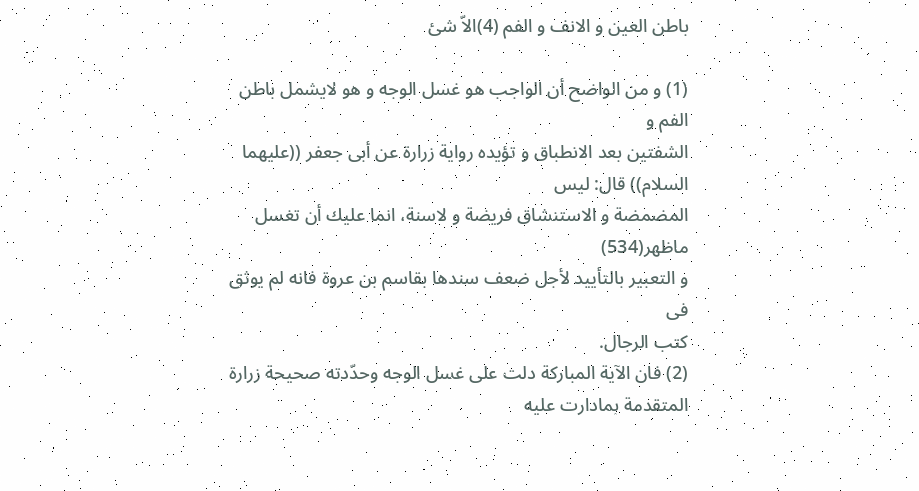باطن العين و الانف و الفم (4)الاّ شئ

(1) و من الواضح أن الواجب هو غسل الوجه و هو لايشمل باطن الفم و
الشفتين بعد الانطباق و تؤيده رواية زرارة عن أبى جعفر ((عليهما السلام)) قال: ليس
المضمضة و الاستنشاق فريضة و لاسنة، انما عليك أن تغسل ماظهر(534)
و التعبير بالتأييد لأجل ضعف سندها بقاسم بن عروة فانه لم يوثق فى
كتب الرجال.
(2) فان الآية المباركة دلت على غسل الوجه وحدّدته صحيحة زرارة
المتقدمة بمادارت عليه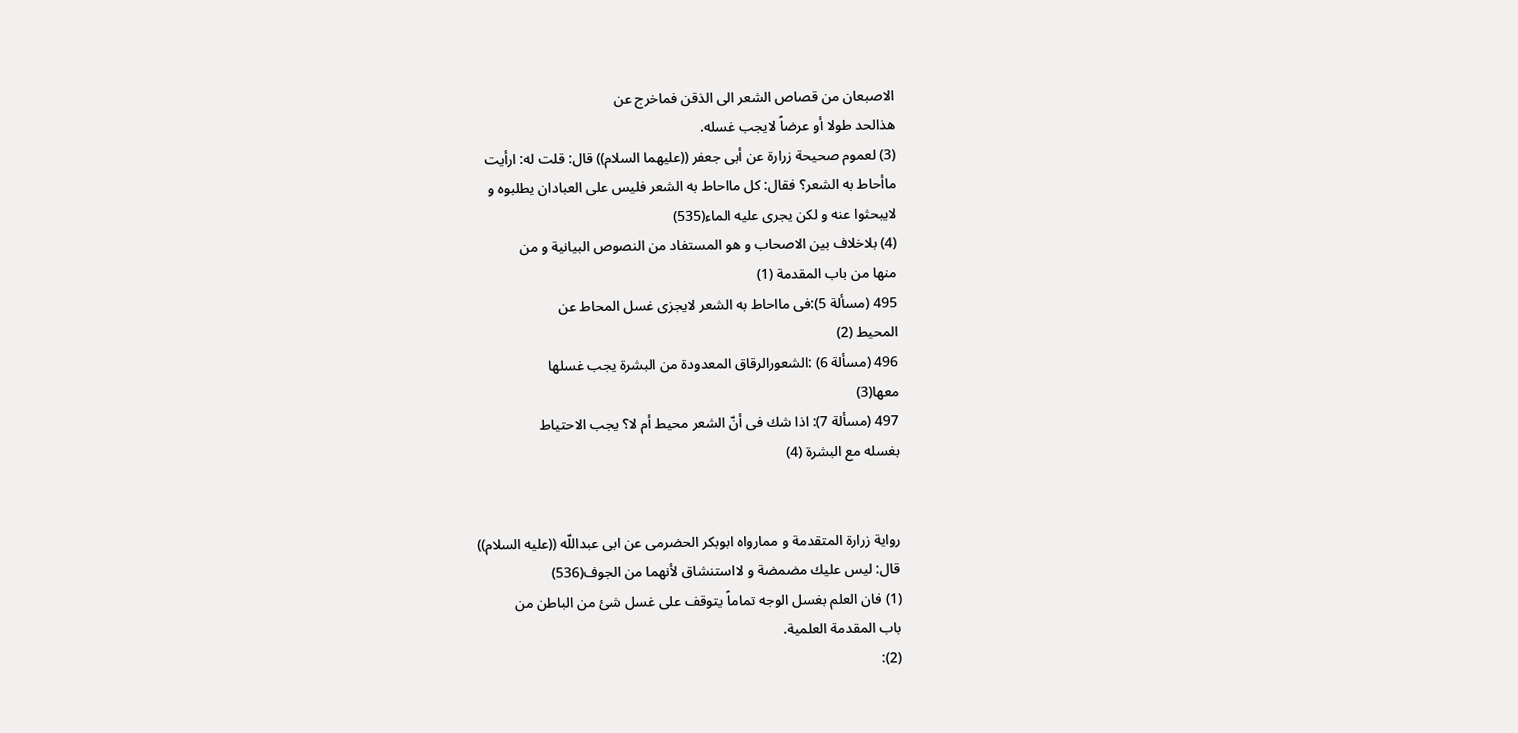الاصبعان من قصاص الشعر الى الذقن فماخرج عن
هذالحد طولا أو عرضاً لايجب غسله.
(3) لعموم صحيحة زرارة عن أبى جعفر ((عليهما السلام)) قال: قلت له: ارأيت
ماأحاط به الشعر؟ فقال: كل مااحاط به الشعر فليس على العبادان يطلبوه و
لايبحثوا عنه و لكن يجرى عليه الماء(535)
(4) بلاخلاف بين الاصحاب و هو المستفاد من النصوص البيانية و من
منها من باب المقدمة (1)
495 (مسألة 5):فى مااحاط به الشعر لايجزى غسل المحاط عن
المحيط (2)
496 (مسألة 6) :الشعورالرقاق المعدودة من البشرة يجب غسلها
معها(3)
497 (مسألة 7): اذا شك فى أنّ الشعر محيط أم لا؟ يجب الاحتياط
بغسله مع البشرة (4)


رواية زرارة المتقدمة و ممارواه ابوبكر الحضرمى عن ابى عبداللّه ((عليه السلام))
قال: ليس عليك مضمضة و لااستنشاق لأنهما من الجوف(536)
(1) فان العلم بغسل الوجه تماماً يتوقف على غسل شئ من الباطن من
باب المقدمة العلمية.
(2):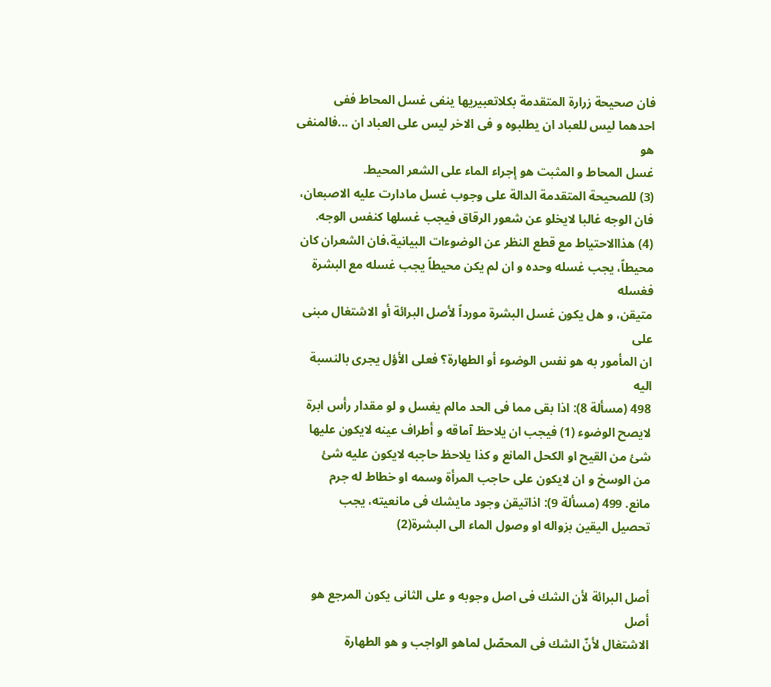فان صحيحة زرارة المتقدمة بكلاتعبيريها ينفى غسل المحاط ففى
احدهما ليس للعباد ان يطلبوه و فى الاخر ليس على العباد ان ...فالمنفى هو
غسل المحاط و المثبت هو إجراء الماء على الشعر المحيط.
(3) للصحيحة المتقدمة الدالة على وجوب غسل مادارت عليه الاصبعان،
فان الوجه غالبا لايخلو عن شعور الرقاق فيجب غسلها كنفس الوجه.
(4) هذاالاحتياط مع قطع النظر عن الوضوءات البيانية،فان الشعران كان
محيطاً، يجب غسله وحده و ان لم يكن محيطاً يجب غسله مع البشرة فغسله
متيقن، و هل يكون غسل البشرة مورداً لأصل البرائة أو الاشتغال مبنى على
ان المأمور به هو نفس الوضوء أو الطهارة؟ فعلى الأؤل يجرى بالنسبة اليه
498 (مسألة 8): اذا بقى مما فى الحد مالم يغسل و لو مقدار رأس ابرة
لايصح الوضوء (1) فيجب ان يلاحظ آماقه و أطراف عينه لايكون عليها
شئ من القيح او الكحل المانع و كذا يلاحظ حاجبه لايكون عليه شئ
من الوسخ و ان لايكون على حاجب المرأة وسمه او خطاط له جرم
مانع. 499 (مسألة 9): اذاتيقن وجود مايشك فى مانعيته، يجب
تحصيل اليقين بزواله او وصول الماء الى البشرة(2)


أصل البرائة لأن الشك فى اصل وجوبه و على الثانى يكون المرجع هو أصل
الاشتغال لأنّ الشك فى المحصّل لماهو الواجب و هو الطهارة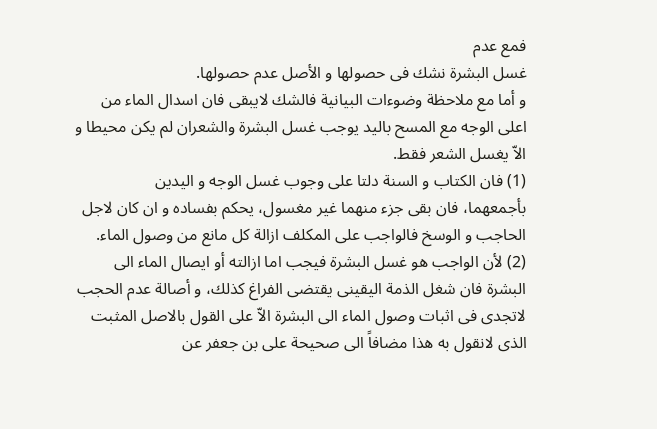فمع عدم
غسل البشرة نشك فى حصولها و الأصل عدم حصولها.
و أما مع ملاحظة وضوءات البيانية فالشك لايبقى فان اسدال الماء من
اعلى الوجه مع المسح باليد يوجب غسل البشرة والشعران لم يكن محيطا و
الاّ يغسل الشعر فقط.
(1) فان الكتاب و السنة دلتا على وجوب غسل الوجه و اليدين
بأجمعهما، فان بقى جزء منهما غير مغسول، يحكم بفساده و ان كان لاجل
الحاجب و الوسخ فالواجب على المكلف ازالة كل مانع من وصول الماء.
(2) لأن الواجب هو غسل البشرة فيجب اما ازالته أو ايصال الماء الى
البشرة فان شغل الذمة اليقينى يقتضى الفراغ كذلك، و أصالة عدم الحجب
لاتجدى فى اثبات وصول الماء الى البشرة الاّ على القول بالاصل المثبت
الذى لانقول به هذا مضافاً الى صحيحة على بن جعفر عن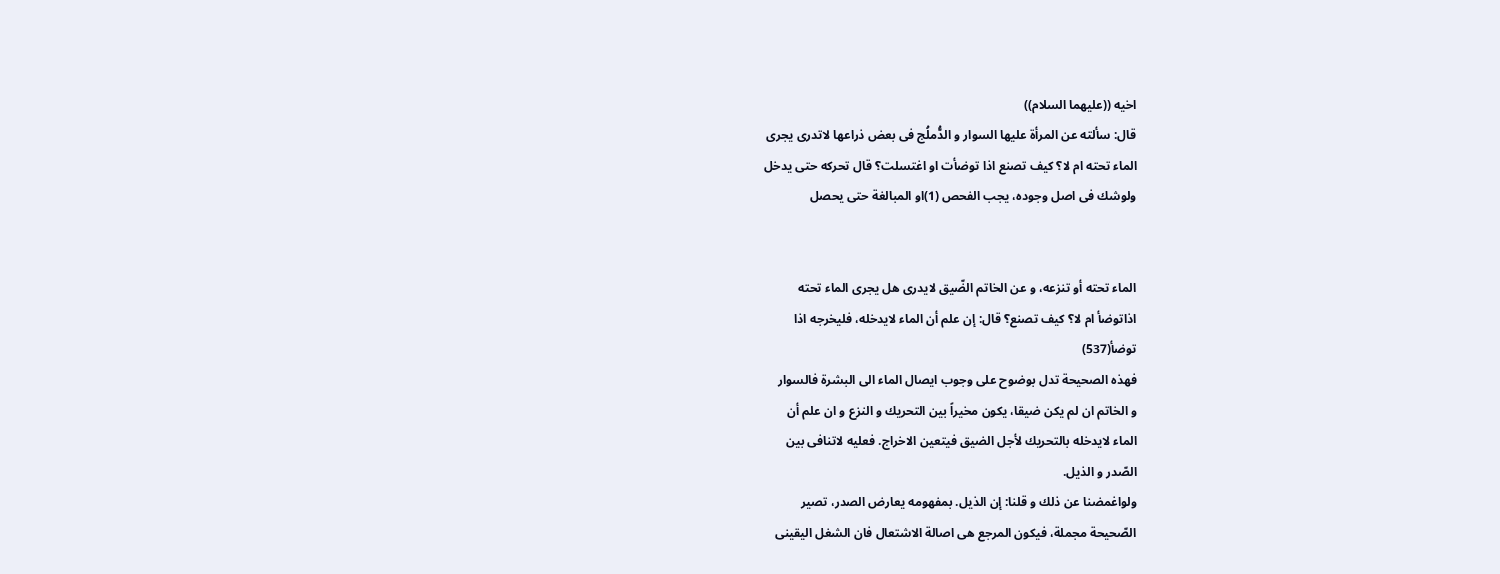اخيه ((عليهما السلام))
قال: سألته عن المرأة عليها السوار و الدُّملُج فى بعض ذراعها لاتدرى يجرى
الماء تحته ام لا؟ كيف تصنع اذا توضأت او اغتسلت؟ قال تحركه حتى يدخل
ولوشك فى اصل وجوده، يجب الفحص (1)او المبالغة حتى يحصل


الماء تحته أو تنزعه، و عن الخاتم الضّيق لايدرى هل يجرى الماء تحته
اذاتوضأ ام لا؟ كيف تصنع؟ قال: إن علم أن الماء لايدخله، فليخرجه اذا
توضأ(537)
فهذه الصحيحة تدل بوضوح على وجوب ايصال الماء الى البشرة فالسوار
و الخاتم ان لم يكن ضيقا، يكون مخيراً بين التحريك و النزع و ان علم أن
الماء لايدخله بالتحريك لأجل الضيق فيتعين الاخراج. فعليه لاتنافى بين
الصّدر و الذيل.
ولواغمضنا عن ذلك و قلنا: إن الذيل. بمفهومه يعارض الصدر، تصير
الصّحيحة مجملة، فيكون المرجع هى اصالة الاشتعال فان الشغل اليقينى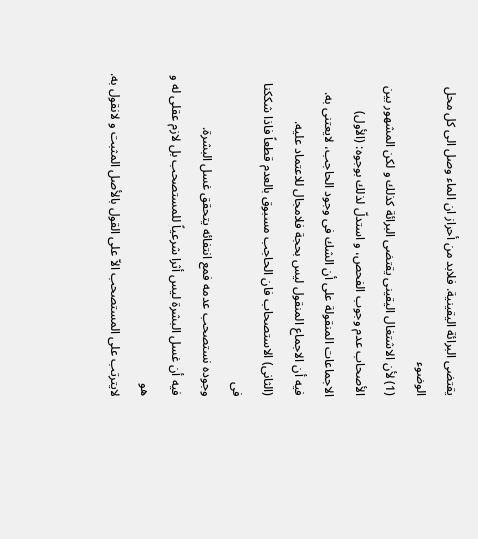يقتضى البرائة اليقينية. فلابد من أحراز ان الماء وصل الى كل محل الوضوء
(1) لأن الاشتغال اليقينى يقتضى البرائة كذلك و لكن المشهور بين
الأصحاب عدم وجوب الفحص، و استدلّ لذلك بوجوه: (الأول)
الاجماعات المنقولة على أن الشك فى وجود الحاجب، لايعتنى به.
فيه أن الاجماع المنقول ليس بحجة فلامجال للاعتماد عليه.
(الثانى) الاستصحاب فان الحاجب مسبوق بالعدم قطعاً فاذا شككنا فى
وجوده نستصحب عدمه فمع انتفائه يتحقق غسل البشرة.
فيه أن غسل البشرة ليس أثرا شرعياً للمستصحب بل لازم عقلى له و هو
لايترتب على المستصحب الاّ على القول بالأصل المثبت و لانقول به.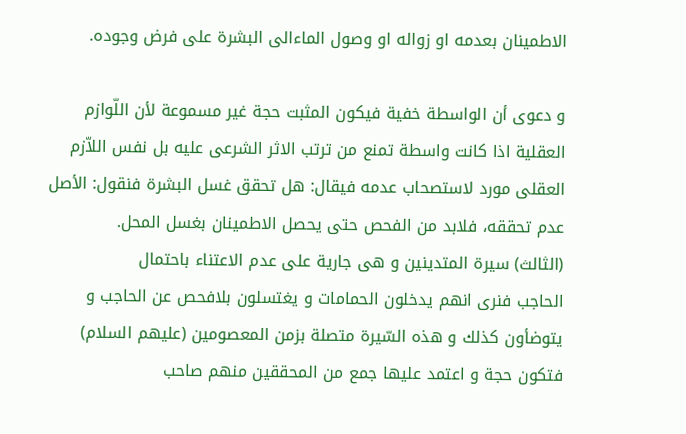الاطمينان بعدمه او زواله او وصول الماءالى البشرة على فرض وجوده.

و دعوى أن الواسطة خفية فيكون المثبت حجة غير مسموعة لأن اللّوازم
العقلية اذا كانت واسطة تمنع من ترتب الاثر الشرعى عليه بل نفس اللاّزم
العقلى مورد لاستصحاب عدمه فيقال: هل تحقق غسل البشرة فنقول: الأصل
عدم تحققه، فلابد من الفحص حتى يحصل الاطمينان بغسل المحل.
(الثالث) سيرة المتدينين و هى جارية على عدم الاعتناء باحتمال
الحاجب فنرى انهم يدخلون الحمامات و يغتسلون بلافحص عن الحاجب و
يتوضأون كذلك و هذه السّيرة متصلة بزمن المعصومين (عليهم السلام)
فتكون حجة و اعتمد عليها جمع من المحققين منهم صاحب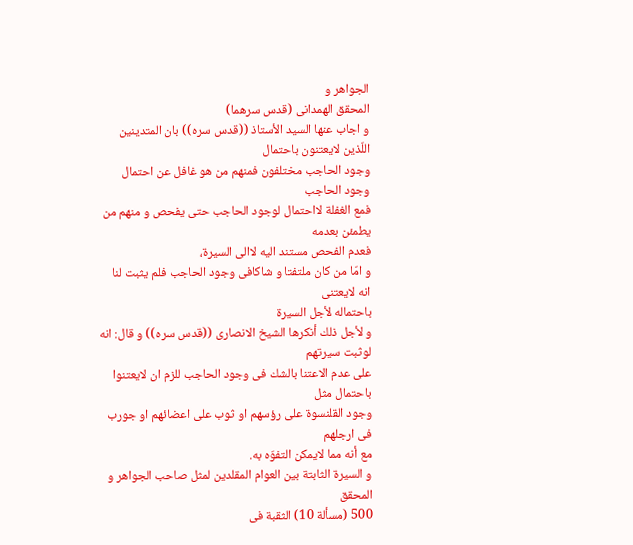الجواهر و
المحقق الهمدانى (قدس سرهما)
و اجاب عنها السيد الأستاذ ((قدس سره)) بان المتدينين اللّذين لايعتنون باحتمال
وجود الحاجب مختلفون فمنهم من هو غافل عن احتمال وجود الحاجب
فمع الغفلة لااحتمال لوجود الحاجب حتى يفحص و منهم من يطمئن بعدمه
فعدم الفحص مستند اليه لاالى السيرة،
و امّا من كان ملتفتا و شاكافى وجود الحاجب فلم يثبت لنا انه لايعتنى
باحتماله لأجل السيرة
و لأجل ذلك أنكرها الشيخ الانصارى ((قدس سره)) و قال: انه لوثبت سيرتهم
على عدم الاعتنا بالشك فى وجود الحاجب للزم ان لايعتنوا باحتمال مثل
وجود القلنسوة على رؤسهم او ثوب على اعضائهم او جورب فى ارجلهم
مع أنه مما لايمكن التفوّه به.
و السيرة الثابتة بين العوام المقلدين لمثل صاحب الجواهر و المحقق
500 (مسألة 10) الثقبة فى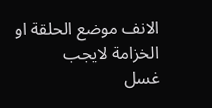الانف موضع الحلقة او الخزامة لايجب
غسل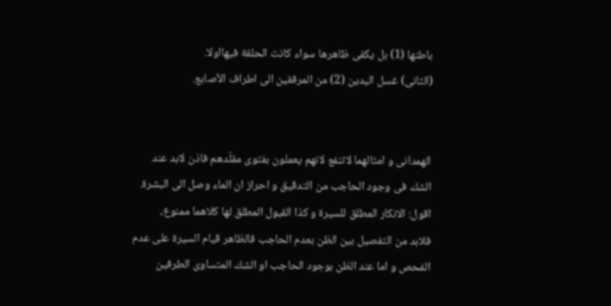باطنها (1) بل يكفى ظاهرها سواء كانت الحلقة فيهااولا.
(الثانى) غسل اليدين (2) من المرفقين الى اطراف الأصابع.


الهمدانى و امثالهما لاتنفع لانهم يعملون بفتوى مقلّدهم فاذن لابد عند
الشك فى وجود الحاجب من التدقيق و احراز ان الماء وصل الى البشرة.
اقول: الانكار المطلق للسيرة و كذا القبول المطلق لها كلاهما ممنوع،
فلابد من التفصيل بين الظن بعدم الحاجب فالظاهر قيام السيرة على عدم
الفحص و اما عند الظن بوجود الحاجب او الشك المتساوى الطرفين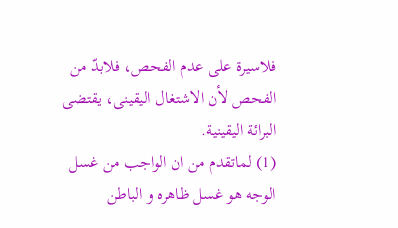فلاسيرة على عدم الفحص، فلابدّ من الفحص لأن الاشتغال اليقينى، يقتضى
البرائة اليقينية.
(1) لماتقدم من ان الواجب من غسل الوجه هو غسل ظاهره و الباطن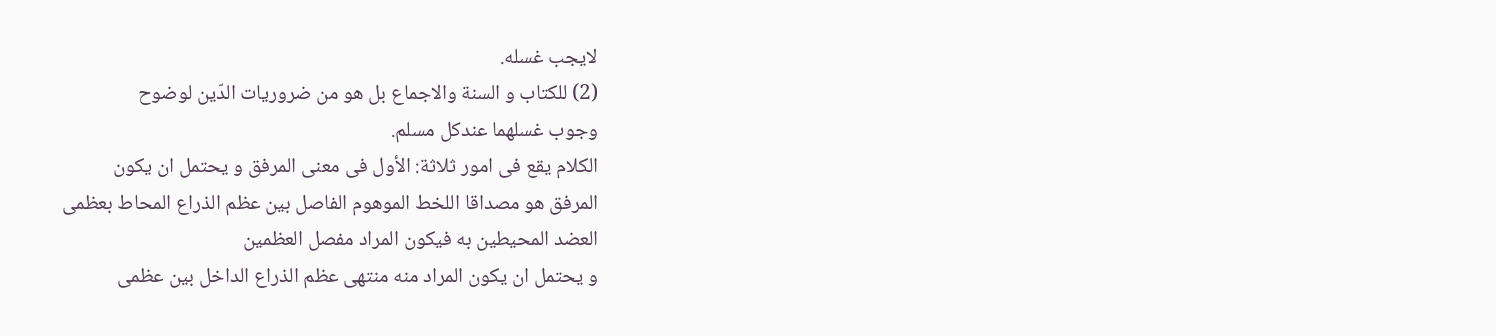لايجب غسله.
(2) للكتاب و السنة والاجماع بل هو من ضروريات الدّين لوضوح
وجوب غسلهما عندكل مسلم.
الكلام يقع فى امور ثلاثة: الأول فى معنى المرفق و يحتمل ان يكون
المرفق هو مصداقا اللخط الموهوم الفاصل بين عظم الذراع المحاط بعظمى
العضد المحيطين به فيكون المراد مفصل العظمين
و يحتمل ان يكون المراد منه منتهى عظم الذراع الداخل بين عظمى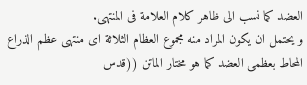العضد كما نسب الى ظاهر كلام العلامة فى المنتهى.
و يحتمل ان يكون المراد منه مجموع العظام الثلاثة اى منتهى عظم الذراع
المحاط بعظمى العضد كما هو مختار الماتن ((قدس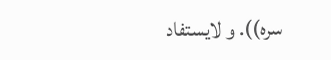سره)). و لايستفاد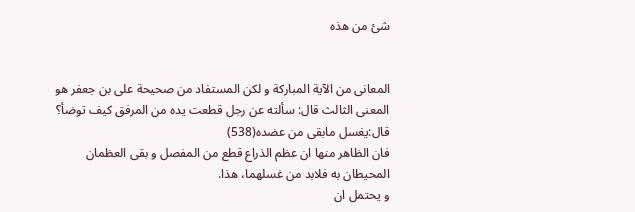شئ من هذه


المعانى من الآية المباركة و لكن المستفاد من صحيحة على بن جعفر هو
المعنى الثالث قال: سألته عن رجل قطعت يده من المرفق كيف توضأ؟
قال:يغسل مابقى من عضده(538)
فان الظاهر منها ان عظم الذراع قطع من المفصل و بقى العظمان
المحيطان به فلابد من غسلهما، هذا.
و يحتمل ان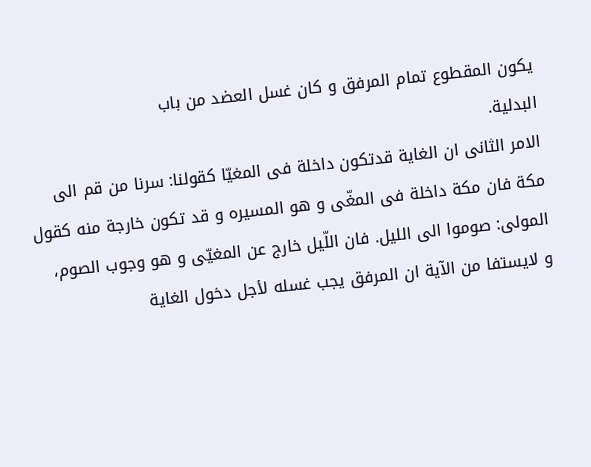يكون المقطوع تمام المرفق و كان غسل العضد من باب
البدلية.
الامر الثانى ان الغاية قدتكون داخلة فى المغيّا كقولنا: سرنا من قم الى
مكة فان مكة داخلة فى المغّى و هو المسيره و قد تكون خارجة منه كقول
المولى: صوموا الى الليل. فان اللّيل خارج عن المغيّى و هو وجوب الصوم،
و لايستفا من الآية ان المرفق يجب غسله لأجل دخول الغاية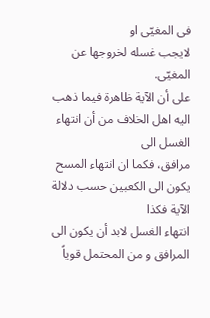فى المغيّى او
لايجب غسله لخروجها عن المغيّى.
على أن الآية ظاهرة فيما ذهب اليه اهل الخلاف من أن انتهاء الغسل الى
مرافق، فكما ان انتهاء المسح يكون الى الكعبين حسب دلالة الآية فكذا
انتهاء الغسل لابد أن يكون الى المرافق و من المحتمل قوياً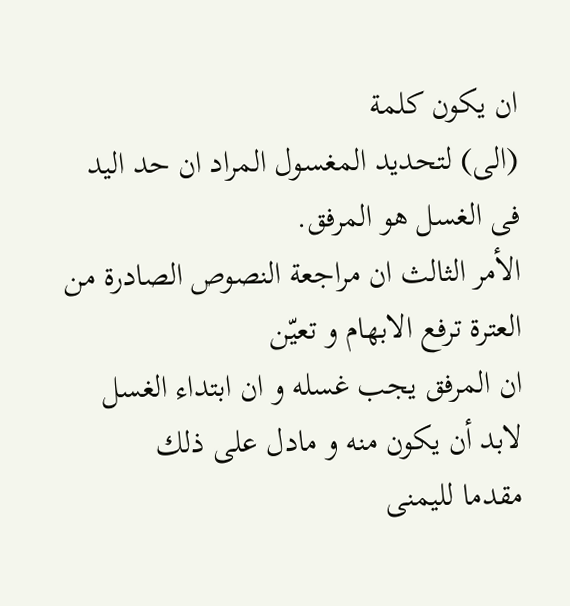ان يكون كلمة
(الى) لتحديد المغسول المراد ان حد اليد فى الغسل هو المرفق.
الأمر الثالث ان مراجعة النصوص الصادرة من العترة ترفع الابهام و تعيّن
ان المرفق يجب غسله و ان ابتداء الغسل لابد أن يكون منه و مادل على ذلك
مقدما لليمنى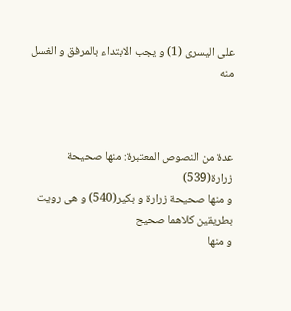على اليسرى (1) و يجب الابتداء بالمرفق و الغسل منه



عدة من النصوص المعتبرة: منها صحيحة زرارة(539)
و منها صحيحة زرارة و بكير(540) و هى رويت بطريقين كلاهما صحيح
و منها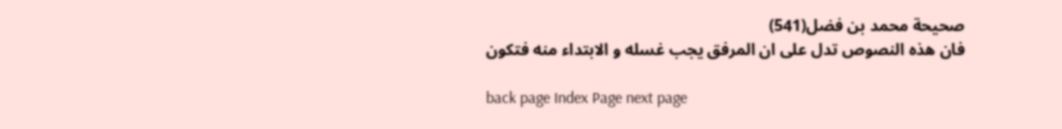صحيحة محمد بن فضل(541)
فان هذه النصوص تدل على ان المرفق يجب غسله و الابتداء منه فتكون

back page Index Page next page